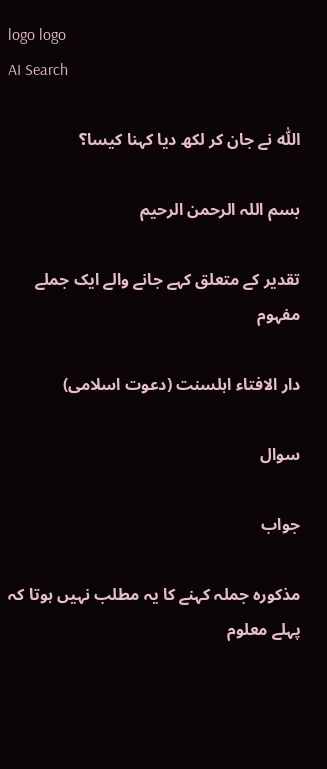logo logo
AI Search

اللّٰہ نے جان کر لکھ دیا کہنا کیسا؟

بسم اللہ الرحمن الرحيم

تقدیر کے متعلق کہے جانے والے ایک جملے مفہوم

دار الافتاء اہلسنت (دعوت اسلامی)

سوال

جواب

مذکورہ جملہ کہنے کا یہ مطلب نہیں ہوتا کہ پہلے معلوم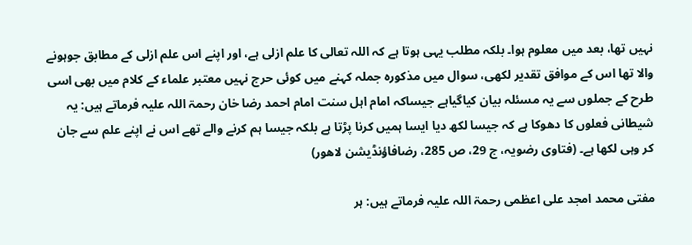نہیں تھا، بعد میں معلوم ہوا۔ بلکہ مطلب یہی ہوتا ہے کہ اللہ تعالی کا علم ازلی ہے، اور اپنے اس علم ازلی کے مطابق جوہونے والا تھا اس کے موافق تقدیر لکھی، سوال میں مذکورہ جملہ کہنے میں کوئی حرج نہیں معتبر علماء کے کلام میں بھی اسی طرح کے جملوں سے یہ مسئلہ بیان کیاگیاہے جیساکہ امام اہل سنت امام احمد رضا خان رحمۃ اللہ علیہ فرماتے ہیں: یہ شیطانی فعلوں کا دھوکا ہے کہ جیسا لکھ دیا ایسا ہمیں کرنا پڑتا ہے بلکہ جیسا ہم کرنے والے تھے اس نے اپنے علم سے جان کر وہی لکھا ہے۔ (فتاوی رضویہ، ج 29، ص 285، رضافاؤنڈیشن لاھور)

مفتی محمد امجد علی اعظمی رحمۃ اللہ علیہ فرماتے ہیں: ہر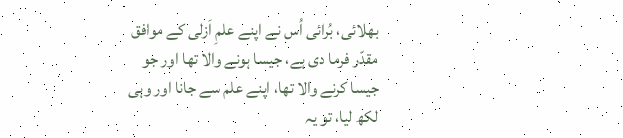بھلائی، بُرائی اُس نے اپنے علمِ اَزلی کے موافق مقدّر فرما دی ہے، جیسا ہونے والا تھا اور جو جیسا کرنے والا تھا، اپنے علم سے جانا اور وہی لکھ لیا، تو یہ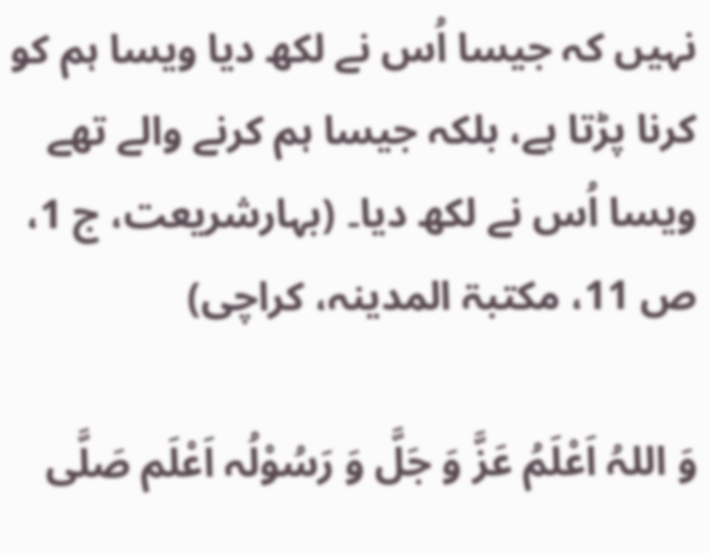نہیں کہ جیسا اُس نے لکھ دیا ویسا ہم کو کرنا پڑتا ہے، بلکہ جیسا ہم کرنے والے تھے ویسا اُس نے لکھ دیا۔ (بہارشریعت، ج 1، ص 11، مکتبۃ المدینہ، کراچی)

وَ اللہُ اَعْلَمُ عَزَّ وَ جَلَّ وَ رَسُوْلُہ اَعْلَم صَلَّی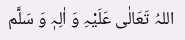اللہُ تَعَالٰی عَلَیْہِ وَ اٰلِہٖ وَ سَلَّم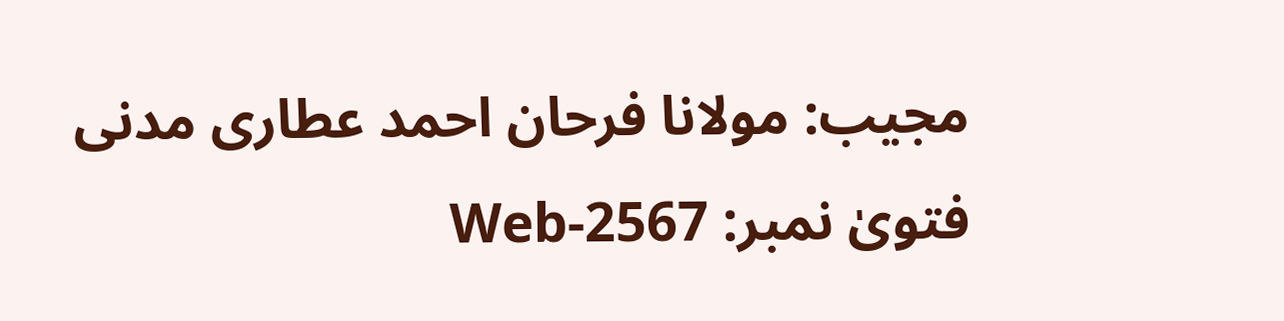مجیب: مولانا فرحان احمد عطاری مدنی
فتویٰ نمبر: Web-2567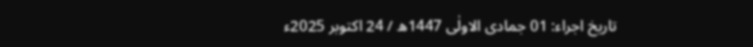تاریخ اجراء: 01 جمادی الاولٰی 1447ھ / 24 اکتوبر 2025ء